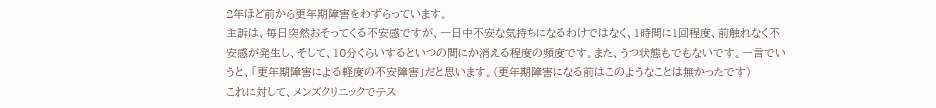2年ほど前から更年期障害をわずらっています。
主訴は、毎日突然おそってくる不安感ですが、一日中不安な気持ちになるわけではなく、1時間に1回程度、前触れなく不安感が発生し、そして、10分くらいするといつの間にか消える程度の頻度です。また、うつ状態もでもないです。一言でいうと、「更年期障害による軽度の不安障害」だと思います。(更年期障害になる前はこのようなことは無かったです)
これに対して、メンズクリニックでテス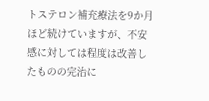トステロン補充療法を9か月ほど続けていますが、不安感に対しては程度は改善したものの完治に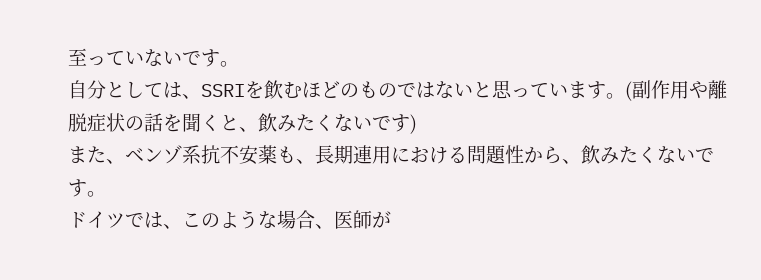至っていないです。
自分としては、SSRIを飲むほどのものではないと思っています。(副作用や離脱症状の話を聞くと、飲みたくないです)
また、ベンゾ系抗不安薬も、長期連用における問題性から、飲みたくないです。
ドイツでは、このような場合、医師が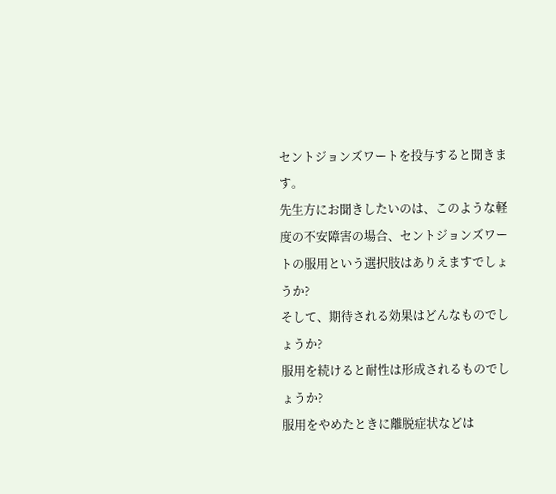セントジョンズワートを投与すると聞きます。
先生方にお聞きしたいのは、このような軽度の不安障害の場合、セントジョンズワートの服用という選択肢はありえますでしょうか?
そして、期待される効果はどんなものでしょうか?
服用を続けると耐性は形成されるものでしょうか?
服用をやめたときに離脱症状などは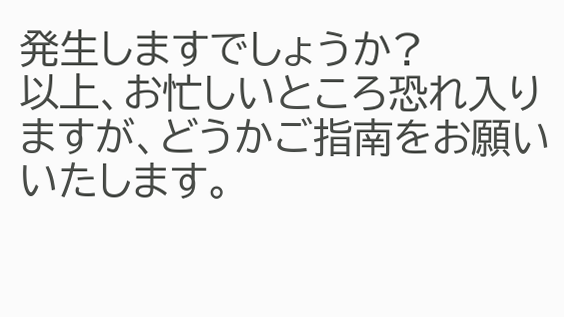発生しますでしょうか?
以上、お忙しいところ恐れ入りますが、どうかご指南をお願いいたします。